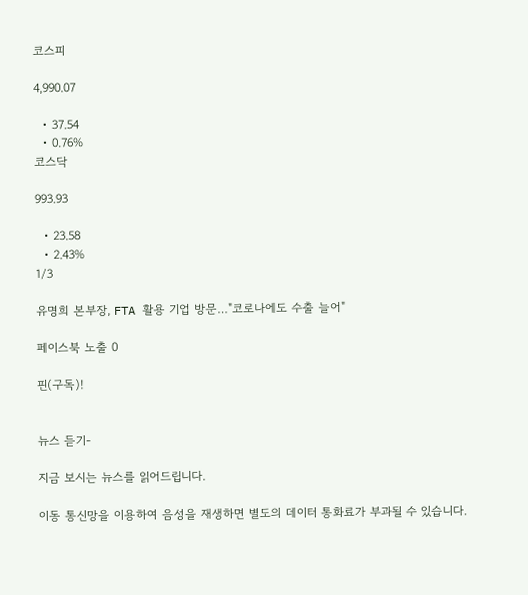코스피

4,990.07

  • 37.54
  • 0.76%
코스닥

993.93

  • 23.58
  • 2.43%
1/3

유명희 본부장, FTA 활용 기업 방문…"코로나에도 수출 늘어"

페이스북 노출 0

핀(구독)!


뉴스 듣기-

지금 보시는 뉴스를 읽어드립니다.

이동 통신망을 이용하여 음성을 재생하면 별도의 데이터 통화료가 부과될 수 있습니다.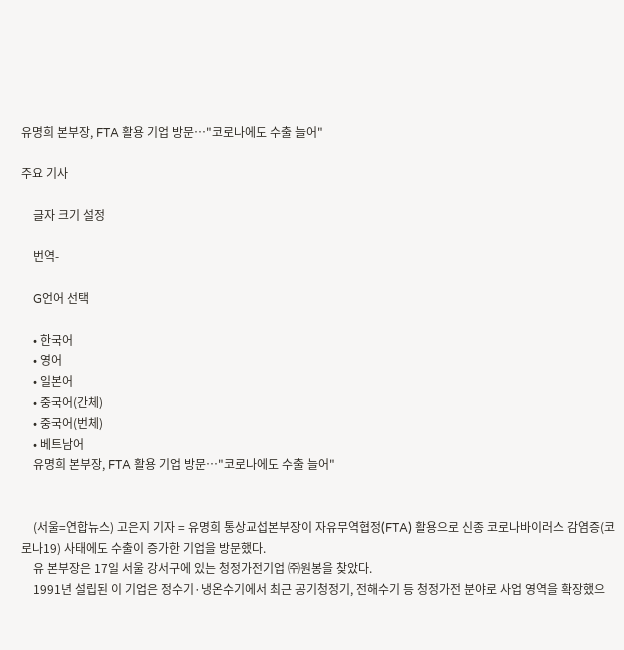유명희 본부장, FTA 활용 기업 방문…"코로나에도 수출 늘어"

주요 기사

    글자 크기 설정

    번역-

    G언어 선택

    • 한국어
    • 영어
    • 일본어
    • 중국어(간체)
    • 중국어(번체)
    • 베트남어
    유명희 본부장, FTA 활용 기업 방문…"코로나에도 수출 늘어"


    (서울=연합뉴스) 고은지 기자 = 유명희 통상교섭본부장이 자유무역협정(FTA) 활용으로 신종 코로나바이러스 감염증(코로나19) 사태에도 수출이 증가한 기업을 방문했다.
    유 본부장은 17일 서울 강서구에 있는 청정가전기업 ㈜원봉을 찾았다.
    1991년 설립된 이 기업은 정수기·냉온수기에서 최근 공기청정기, 전해수기 등 청정가전 분야로 사업 영역을 확장했으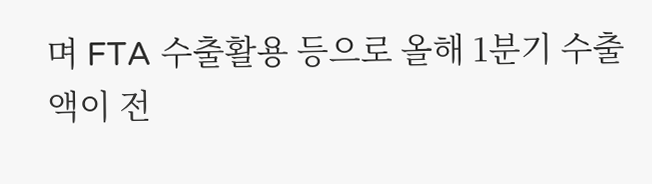며 FTA 수출활용 등으로 올해 1분기 수출액이 전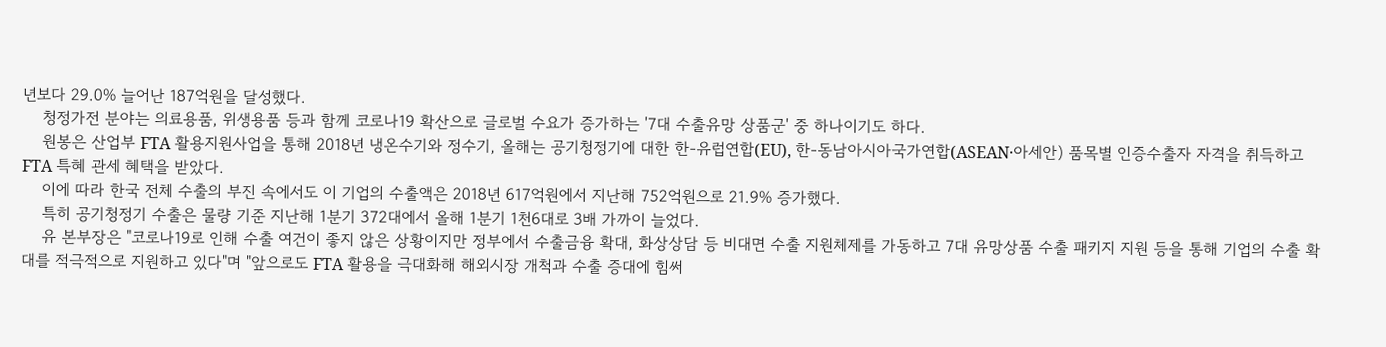년보다 29.0% 늘어난 187억원을 달성했다.
    청정가전 분야는 의료용품, 위생용품 등과 함께 코로나19 확산으로 글로벌 수요가 증가하는 '7대 수출유망 상품군' 중 하나이기도 하다.
    원봉은 산업부 FTA 활용지원사업을 통해 2018년 냉온수기와 정수기, 올해는 공기청정기에 대한 한-유럽연합(EU), 한-동남아시아국가연합(ASEAN·아세안) 품목별 인증수출자 자격을 취득하고 FTA 특혜 관세 혜택을 받았다.
    이에 따라 한국 전체 수출의 부진 속에서도 이 기업의 수출액은 2018년 617억원에서 지난해 752억원으로 21.9% 증가했다.
    특히 공기청정기 수출은 물량 기준 지난해 1분기 372대에서 올해 1분기 1천6대로 3배 가까이 늘었다.
    유 본부장은 "코로나19로 인해 수출 여건이 좋지 않은 상황이지만 정부에서 수출금융 확대, 화상상담 등 비대면 수출 지원체제를 가동하고 7대 유망상품 수출 패키지 지원 등을 통해 기업의 수출 확대를 적극적으로 지원하고 있다"며 "앞으로도 FTA 활용을 극대화해 해외시장 개척과 수출 증대에 힘써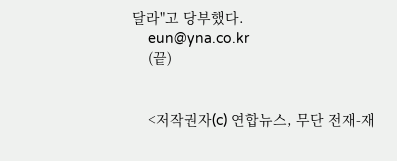달라"고 당부했다.
    eun@yna.co.kr
    (끝)


    <저작권자(c) 연합뉴스, 무단 전재-재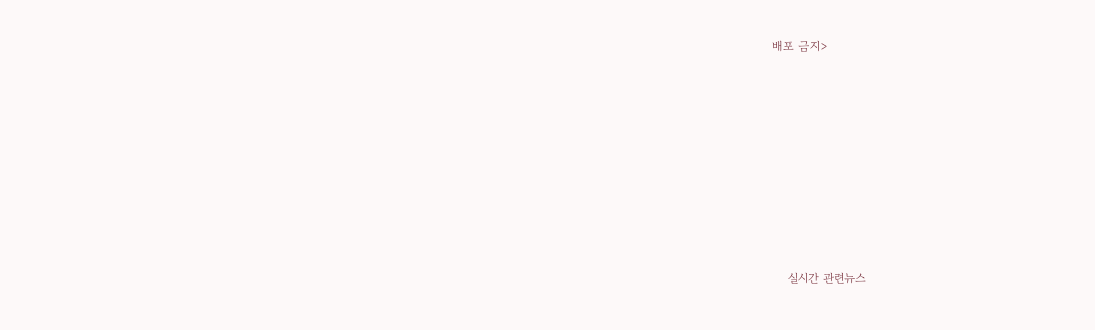배포 금지>








    실시간 관련뉴스